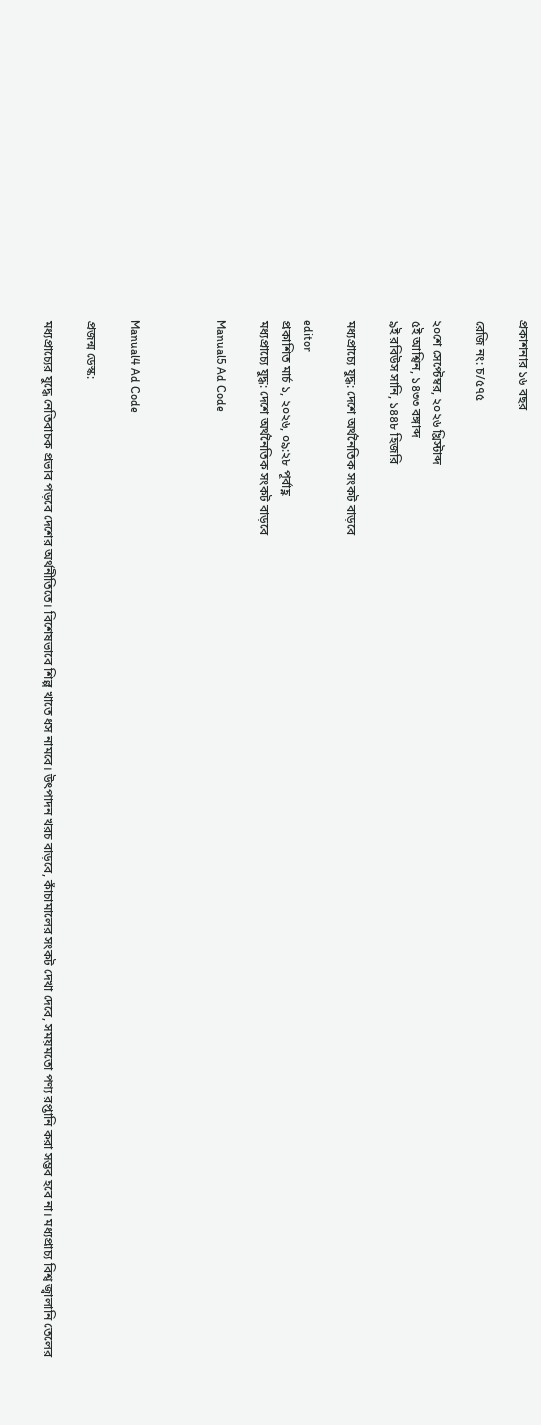প্রকাশনার ১৬ বছর

রেজি নং: চ/৫৭৫

২০শে সেপ্টেম্বর, ২০২৬ খ্রিস্টাব্দ
৫ই আশ্বিন, ১৪৩৩ বঙ্গাব্দ
৯ই রবিউস সানি, ১৪৪৮ হিজরি

মধ্যপ্রাচ্যে যুদ্ধ: দেশে অর্থনৈতিক সংকট বাড়বে

editor
প্রকাশিত মার্চ ১, ২০২৬, ০৯:২৮ পূর্বাহ্ণ
মধ্যপ্রাচ্যে যুদ্ধ: দেশে অর্থনৈতিক সংকট বাড়বে

Manual5 Ad Code



Manual4 Ad Code

প্রজন্ম ডেস্ক:

মধ্যপ্রাচ্যের যুদ্ধে নেতিবাচক প্রভাব পড়বে দেশের অর্থনীতিতে। বিশেষভাবে শিল্প খাতে ধস নামবে। উৎপাদন খরচ বাড়বে, কাঁচামালের সংকট দেখা দেবে, সময়মতো পণ্য রপ্তানি করা সম্ভব হবে না। মধ্যপ্রাচ্য বিশ্ব জ্বালানি তেলের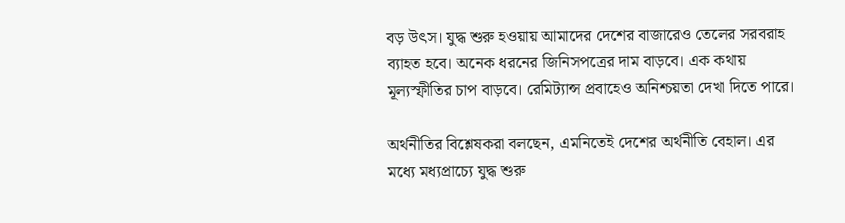বড় উৎস। যুদ্ধ শুরু হওয়ায় আমাদের দেশের বাজারেও তেলের সরবরাহ ব্যাহত হবে। অনেক ধরনের জিনিসপত্রের দাম বাড়বে। এক কথায় মূল্যস্ফীতির চাপ বাড়বে। রেমিট্যান্স প্রবাহেও অনিশ্চয়তা দেখা দিতে পারে।

অর্থনীতির বিশ্লেষকরা বলছেন, এমনিতেই দেশের অর্থনীতি বেহাল। এর মধ্যে মধ্যপ্রাচ্যে যুদ্ধ শুরু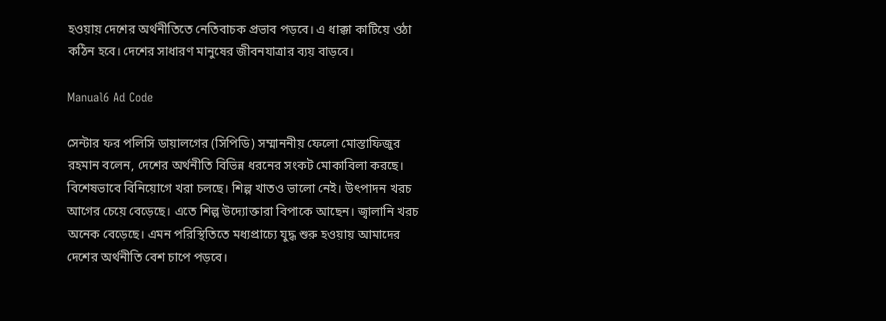হওয়ায় দেশের অর্থনীতিতে নেতিবাচক প্রভাব পড়বে। এ ধাক্কা কাটিয়ে ওঠা কঠিন হবে। দেশের সাধারণ মানুষের জীবনযাত্রার ব্যয় বাড়বে।

Manual6 Ad Code

সেন্টার ফর পলিসি ডায়ালগের (সিপিডি) সম্মাননীয় ফেলো মোস্তাফিজুর রহমান বলেন, দেশের অর্থনীতি বিভিন্ন ধরনের সংকট মোকাবিলা করছে। বিশেষভাবে বিনিয়োগে খরা চলছে। শিল্প খাতও ভালো নেই। উৎপাদন খরচ আগের চেয়ে বেড়েছে। এতে শিল্প উদ্যোক্তারা বিপাকে আছেন। জ্বালানি খরচ অনেক বেড়েছে। এমন পরিস্থিতিতে মধ্যপ্রাচ্যে যুদ্ধ শুরু হওয়ায় আমাদের দেশের অর্থনীতি বেশ চাপে পড়বে।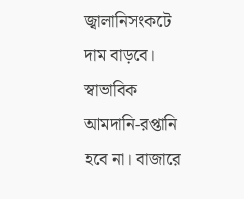জ্বালানিসংকটে দাম বাড়বে। স্বাভাবিক আমদানি-রপ্তানি হবে না। বাজারে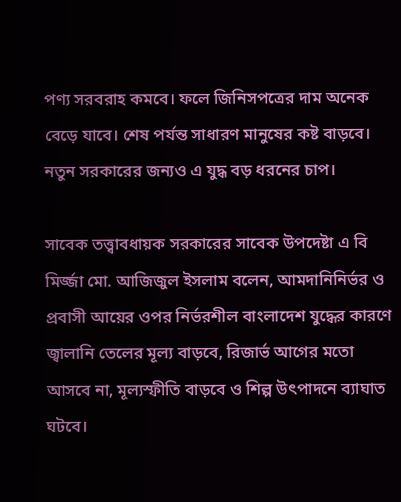পণ্য সরবরাহ কমবে। ফলে জিনিসপত্রের দাম অনেক বেড়ে যাবে। শেষ পর্যন্ত সাধারণ মানুষের কষ্ট বাড়বে। নতুন সরকারের জন্যও এ যুদ্ধ বড় ধরনের চাপ।

সাবেক তত্ত্বাবধায়ক সরকারের সাবেক উপদেষ্টা এ বি মির্জ্জা মো. আজিজুল ইসলাম বলেন, আমদানিনির্ভর ও প্রবাসী আয়ের ওপর নির্ভরশীল বাংলাদেশ যুদ্ধের কারণে জ্বালানি তেলের মূল্য বাড়বে, রিজার্ভ আগের মতো আসবে না, মূল্যস্ফীতি বাড়বে ও শিল্প উৎপাদনে ব্যাঘাত ঘটবে।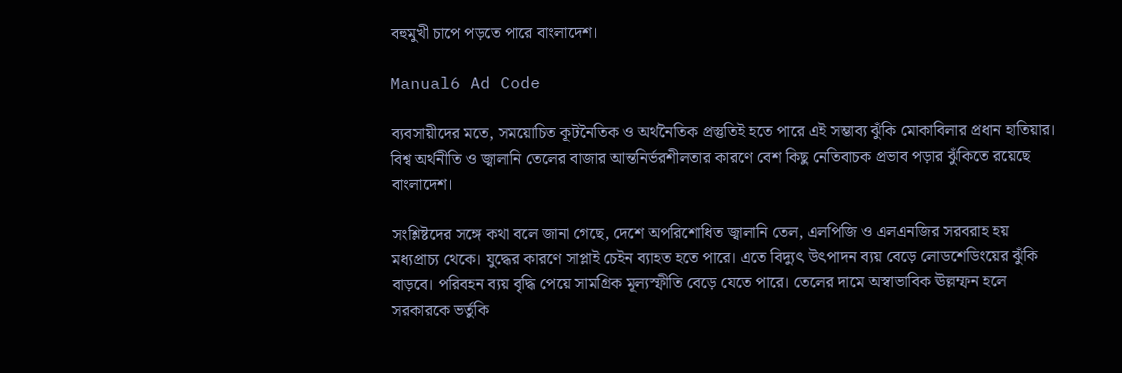বহুমুখী চাপে পড়তে পারে বাংলাদেশ।

Manual6 Ad Code

ব্যবসায়ীদের মতে, সময়োচিত কূটনৈতিক ও অর্থনৈতিক প্রস্তুতিই হতে পারে এই সম্ভাব্য ঝুঁকি মোকাবিলার প্রধান হাতিয়ার। বিশ্ব অর্থনীতি ও জ্বালানি তেলের বাজার আন্তনির্ভরশীলতার কারণে বেশ কিছু নেতিবাচক প্রভাব পড়ার ঝুঁকিতে রয়েছে বাংলাদেশ।

সংশ্লিষ্টদের সঙ্গে কথা বলে জানা গেছে, দেশে অপরিশোধিত জ্বালানি তেল, এলপিজি ও এলএনজির সরবরাহ হয় মধ্যপ্রাচ্য থেকে। যুদ্ধের কারণে সাপ্লাই চেইন ব্যাহত হতে পারে। এতে বিদ্যুৎ উৎপাদন ব্যয় বেড়ে লোডশেডিংয়ের ঝুঁকি বাড়বে। পরিবহন ব্যয় বৃদ্ধি পেয়ে সামগ্রিক মূল্যস্ফীতি বেড়ে যেতে পারে। তেলের দামে অস্বাভাবিক ঊল্লম্ফন হলে সরকারকে ভর্তুকি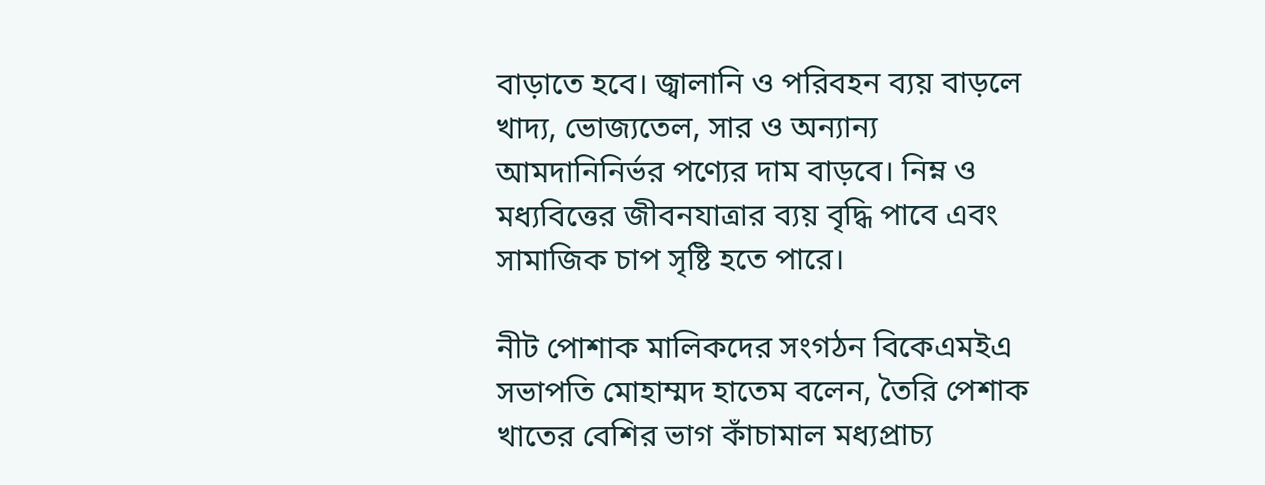বাড়াতে হবে। জ্বালানি ও পরিবহন ব্যয় বাড়লে খাদ্য, ভোজ্যতেল, সার ও অন্যান্য আমদানিনির্ভর পণ্যের দাম বাড়বে। নিম্ন ও মধ্যবিত্তের জীবনযাত্রার ব্যয় বৃদ্ধি পাবে এবং সামাজিক চাপ সৃষ্টি হতে পারে।

নীট পোশাক মালিকদের সংগঠন বিকেএমইএ সভাপতি মোহাম্মদ হাতেম বলেন, তৈরি পেশাক খাতের বেশির ভাগ কাঁচামাল মধ্যপ্রাচ্য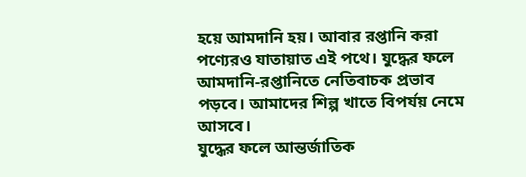হয়ে আমদানি হয়। আবার রপ্তানি করা পণ্যেরও যাতায়াত এই পথে। যুদ্ধের ফলে আমদানি-রপ্তানিতে নেতিবাচক প্রভাব পড়বে। আমাদের শিল্প খাতে বিপর্যয় নেমে আসবে।
যুদ্ধের ফলে আন্তর্জাতিক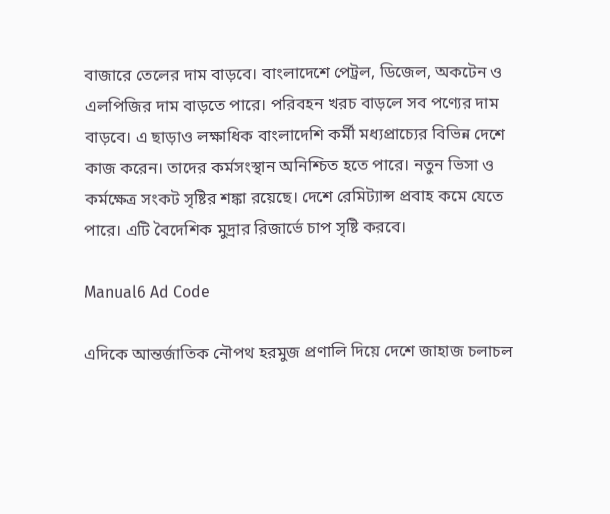বাজারে তেলের দাম বাড়বে। বাংলাদেশে পেট্রল, ডিজেল, অকটেন ও এলপিজির দাম বাড়তে পারে। পরিবহন খরচ বাড়লে সব পণ্যের দাম বাড়বে। এ ছাড়াও লক্ষাধিক বাংলাদেশি কর্মী মধ্যপ্রাচ্যের বিভিন্ন দেশে কাজ করেন। তাদের কর্মসংস্থান অনিশ্চিত হতে পারে। নতুন ভিসা ও কর্মক্ষেত্র সংকট সৃষ্টির শঙ্কা রয়েছে। দেশে রেমিট্যান্স প্রবাহ কমে যেতে পারে। এটি বৈদেশিক মুদ্রার রিজার্ভে চাপ সৃষ্টি করবে।

Manual6 Ad Code

এদিকে আন্তর্জাতিক নৌপথ হরমুজ প্রণালি দিয়ে দেশে জাহাজ চলাচল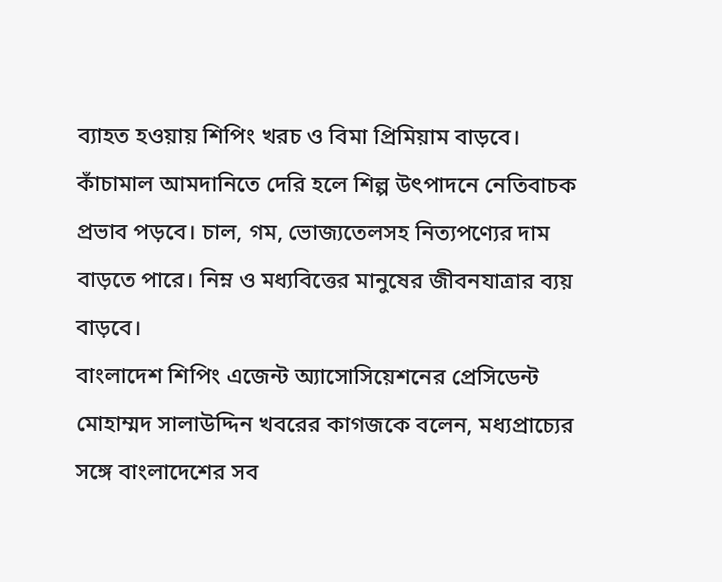ব্যাহত হওয়ায় শিপিং খরচ ও বিমা প্রিমিয়াম বাড়বে। কাঁচামাল আমদানিতে দেরি হলে শিল্প উৎপাদনে নেতিবাচক প্রভাব পড়বে। চাল, গম, ভোজ্যতেলসহ নিত্যপণ্যের দাম বাড়তে পারে। নিম্ন ও মধ্যবিত্তের মানুষের জীবনযাত্রার ব্যয় বাড়বে।
বাংলাদেশ শিপিং এজেন্ট অ্যাসোসিয়েশনের প্রেসিডেন্ট মোহাম্মদ সালাউদ্দিন খবরের কাগজকে বলেন, মধ্যপ্রাচ্যের সঙ্গে বাংলাদেশের সব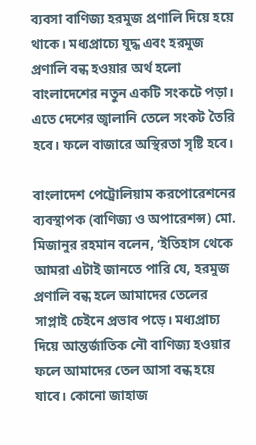ব্যবসা বাণিজ্য হরমুজ প্রণালি দিয়ে হয়ে থাকে। মধ্যপ্রাচ্যে যুদ্ধ এবং হরমুজ প্রণালি বন্ধ হওয়ার অর্থ হলো বাংলাদেশের নতুন একটি সংকটে পড়া। এতে দেশের জ্বালানি তেলে সংকট তৈরি হবে। ফলে বাজারে অস্থিরতা সৃষ্টি হবে।

বাংলাদেশ পেট্রোলিয়াম করপোরেশনের ব্যবস্থাপক (বাণিজ্য ও অপারেশন্স) মো. মিজানুর রহমান বলেন, ‘ইতিহাস থেকে আমরা এটাই জানতে পারি যে, হরমুজ প্রণালি বন্ধ হলে আমাদের তেলের সাপ্লাই চেইনে প্রভাব পড়ে। মধ্যপ্রাচ্য দিয়ে আন্তর্জাতিক নৌ বাণিজ্য হওয়ার ফলে আমাদের তেল আসা বন্ধ হয়ে যাবে। কোনো জাহাজ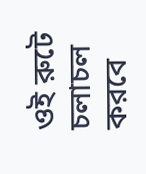ওই রুটে চলাচল করবে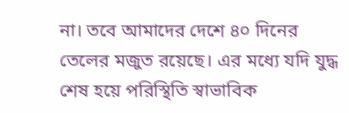না। তবে আমাদের দেশে ৪০ দিনের তেলের মজুত রয়েছে। এর মধ্যে যদি যুদ্ধ শেষ হয়ে পরিস্থিতি স্বাভাবিক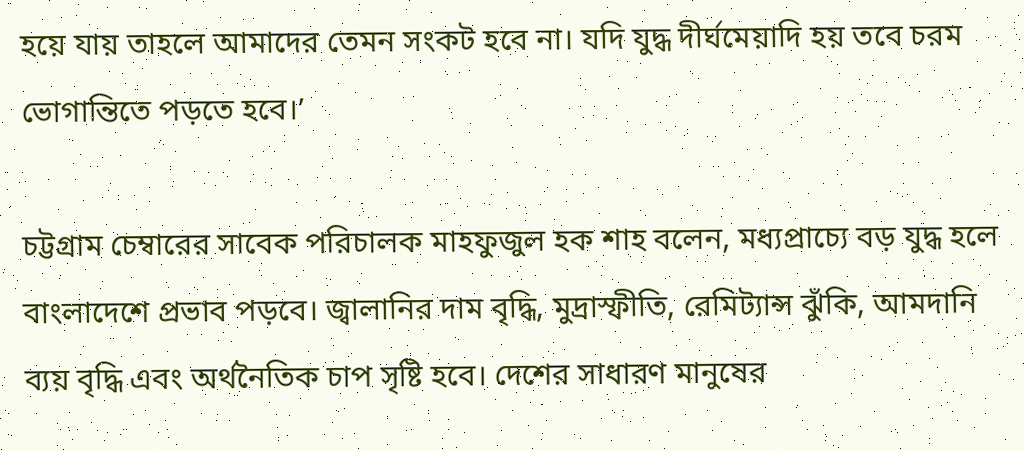হয়ে যায় তাহলে আমাদের তেমন সংকট হবে না। যদি যুদ্ধ দীর্ঘমেয়াদি হয় তবে চরম ভোগান্তিতে পড়তে হবে।’

চট্টগ্রাম চেম্বারের সাবেক পরিচালক মাহফুজুল হক শাহ বলেন, মধ্যপ্রাচ্যে বড় যুদ্ধ হলে বাংলাদেশে প্রভাব পড়বে। জ্বালানির দাম বৃদ্ধি, মুদ্রাস্ফীতি, রেমিট্যান্স ঝুঁকি, আমদানি ব্যয় বৃদ্ধি এবং অর্থনৈতিক চাপ সৃষ্টি হবে। দেশের সাধারণ মানুষের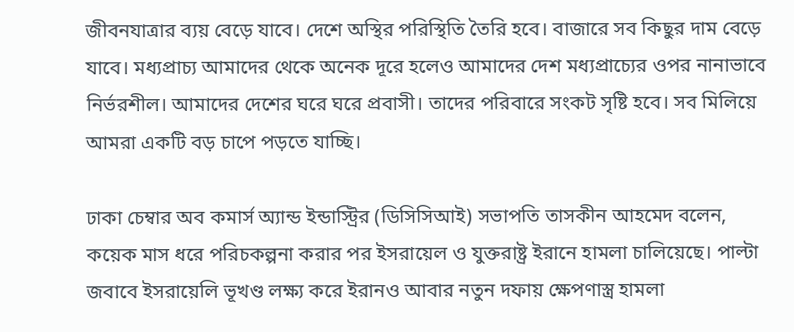জীবনযাত্রার ব্যয় বেড়ে যাবে। দেশে অস্থির পরিস্থিতি তৈরি হবে। বাজারে সব কিছুর দাম বেড়ে যাবে। মধ্যপ্রাচ্য আমাদের থেকে অনেক দূরে হলেও আমাদের দেশ মধ্যপ্রাচ্যের ওপর নানাভাবে নির্ভরশীল। আমাদের দেশের ঘরে ঘরে প্রবাসী। তাদের পরিবারে সংকট সৃষ্টি হবে। সব মিলিয়ে আমরা একটি বড় চাপে পড়তে যাচ্ছি।

ঢাকা চেম্বার অব কমার্স অ্যান্ড ইন্ডাস্ট্রির (ডিসিসিআই) সভাপতি তাসকীন আহমেদ বলেন, কয়েক মাস ধরে পরিচকল্পনা করার পর ইসরায়েল ও যুক্তরাষ্ট্র ইরানে হামলা চালিয়েছে। পাল্টা জবাবে ইসরায়েলি ভূখণ্ড লক্ষ্য করে ইরানও আবার নতুন দফায় ক্ষেপণাস্ত্র হামলা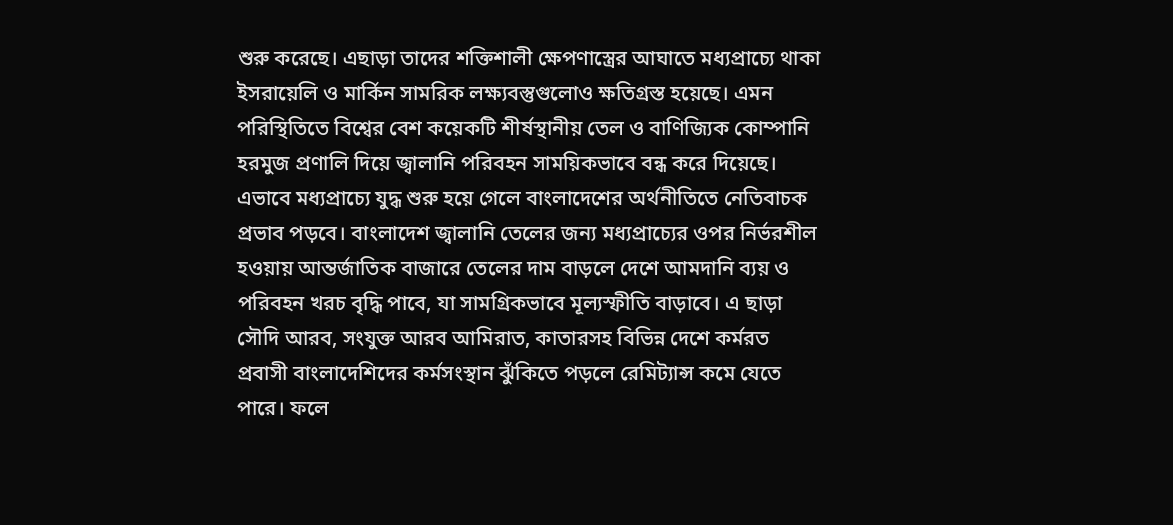শুরু করেছে। এছাড়া তাদের শক্তিশালী ক্ষেপণাস্ত্রের আঘাতে মধ্যপ্রাচ্যে থাকা ইসরায়েলি ও মার্কিন সামরিক লক্ষ্যবস্তুগুলোও ক্ষতিগ্রস্ত হয়েছে। এমন পরিস্থিতিতে বিশ্বের বেশ কয়েকটি শীর্ষস্থানীয় তেল ও বাণিজ্যিক কোম্পানি হরমুজ প্রণালি দিয়ে জ্বালানি পরিবহন সাময়িকভাবে বন্ধ করে দিয়েছে। এভাবে মধ্যপ্রাচ্যে যুদ্ধ শুরু হয়ে গেলে বাংলাদেশের অর্থনীতিতে নেতিবাচক প্রভাব পড়বে। বাংলাদেশ জ্বালানি তেলের জন্য মধ্যপ্রাচ্যের ওপর নির্ভরশীল হওয়ায় আন্তর্জাতিক বাজারে তেলের দাম বাড়লে দেশে আমদানি ব্যয় ও পরিবহন খরচ বৃদ্ধি পাবে, যা সামগ্রিকভাবে মূল্যস্ফীতি বাড়াবে। এ ছাড়া সৌদি আরব, সংযুক্ত আরব আমিরাত, কাতারসহ বিভিন্ন দেশে কর্মরত প্রবাসী বাংলাদেশিদের কর্মসংস্থান ঝুঁকিতে পড়লে রেমিট্যান্স কমে যেতে পারে। ফলে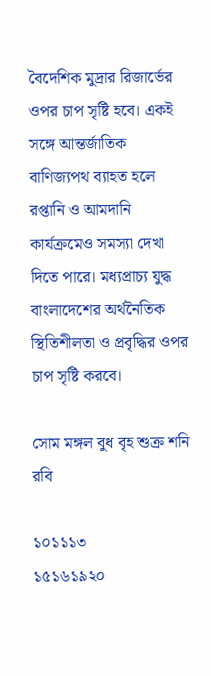বৈদেশিক মুদ্রার রিজার্ভের ওপর চাপ সৃষ্টি হবে। একই সঙ্গে আন্তর্জাতিক বাণিজ্যপথ ব্যাহত হলে রপ্তানি ও আমদানি কার্যক্রমেও সমস্যা দেখা দিতে পারে। মধ্যপ্রাচ্য যুদ্ধ বাংলাদেশের অর্থনৈতিক স্থিতিশীলতা ও প্রবৃদ্ধির ওপর চাপ সৃষ্টি করবে।

সোম মঙ্গল বুধ বৃহ শুক্র শনি রবি

১০১১১৩
১৫১৬১৯২০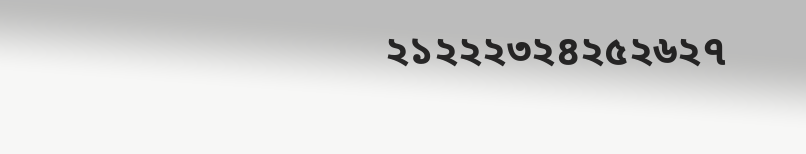২১২২২৩২৪২৫২৬২৭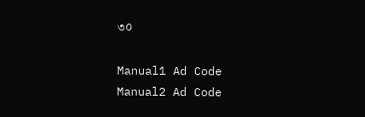৩০

Manual1 Ad Code
Manual2 Ad Code